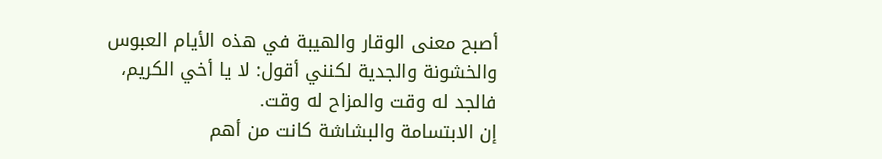أصبح معنى الوقار والهيبة في هذه الأيام العبوس
والخشونة والجدية لكنني أقول: لا يا أخي الكريم،
فالجد له وقت والمزاح له وقت.
إن الابتسامة والبشاشة كانت من أهم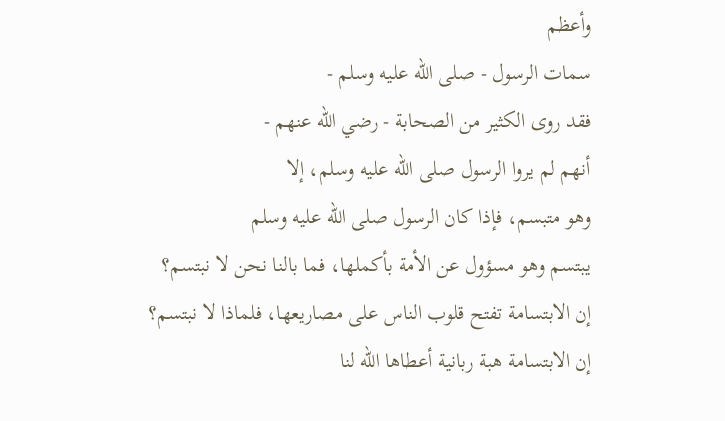وأعظم
سمات الرسول - صلى الله عليه وسلم -
فقد روى الكثير من الصحابة - رضي الله عنهم -
أنهم لم يروا الرسول صلى الله عليه وسلم، إلا
وهو متبسم، فإذا كان الرسول صلى الله عليه وسلم
يبتسم وهو مسؤول عن الأمة بأكملها، فما بالنا نحن لا نبتسم؟
إن الابتسامة تفتح قلوب الناس على مصاريعها، فلماذا لا نبتسم؟
إن الابتسامة هبة ربانية أعطاها الله لنا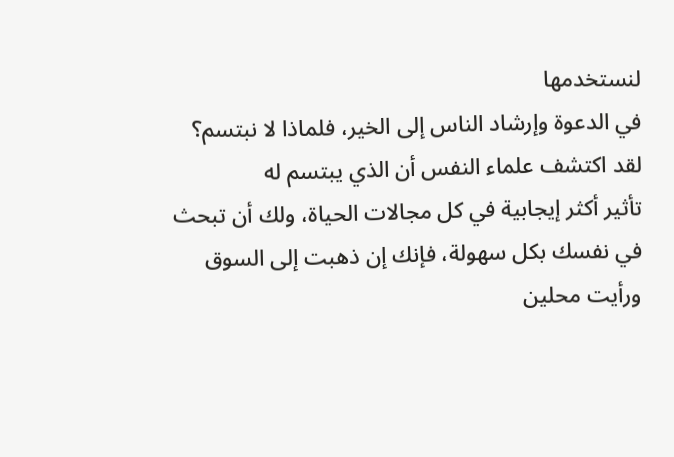لنستخدمها
في الدعوة وإرشاد الناس إلى الخير، فلماذا لا نبتسم؟
لقد اكتشف علماء النفس أن الذي يبتسم له
تأثير أكثر إيجابية في كل مجالات الحياة، ولك أن تبحث
في نفسك بكل سهولة، فإنك إن ذهبت إلى السوق
ورأيت محلين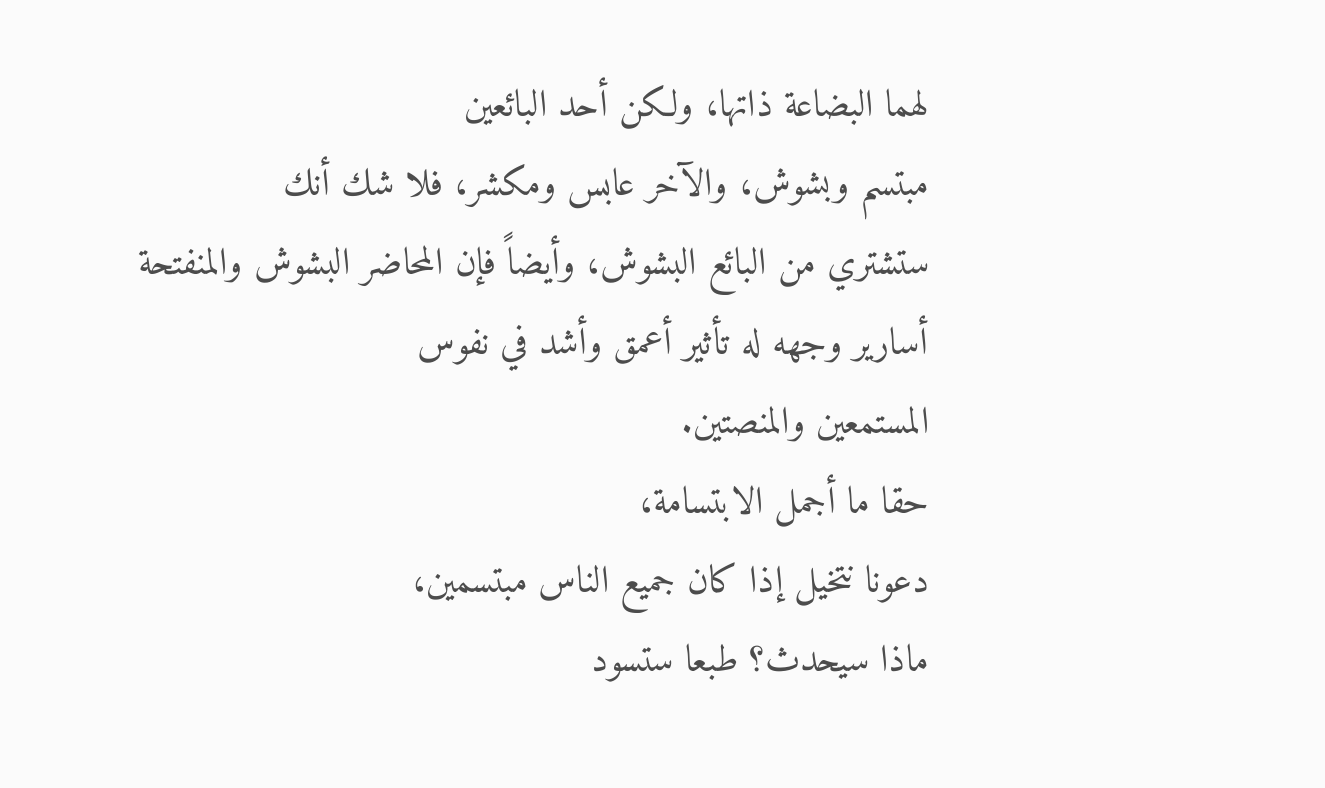لهما البضاعة ذاتها، ولكن أحد البائعين
مبتسم وبشوش، والآخر عابس ومكشر، فلا شك أنك
ستشتري من البائع البشوش، وأيضاً فإن المحاضر البشوش والمنفتحة أسارير وجهه له تأثير أعمق وأشد في نفوس
المستمعين والمنصتين.
حقا ما أجمل الابتسامة،
دعونا نتخيل إذا كان جميع الناس مبتسمين،
ماذا سيحدث؟ طبعا ستسود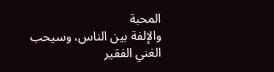المحبة
والإلفة بين الناس، وسيحب الغني الفقير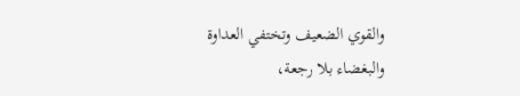والقوي الضعيف وتختفي العداوة والبغضاء بلا رجعة،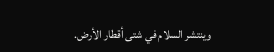وينتشر السلام في شتى أقطار الأرض.